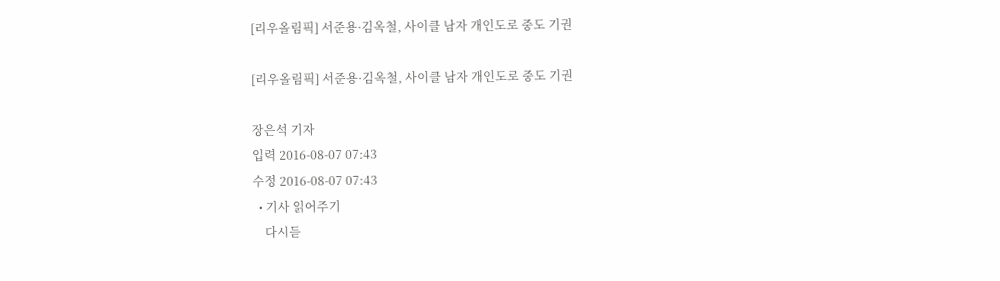[리우올림픽] 서준용·김옥철, 사이클 남자 개인도로 중도 기권

[리우올림픽] 서준용·김옥철, 사이클 남자 개인도로 중도 기권

장은석 기자
입력 2016-08-07 07:43
수정 2016-08-07 07:43
  • 기사 읽어주기
    다시듣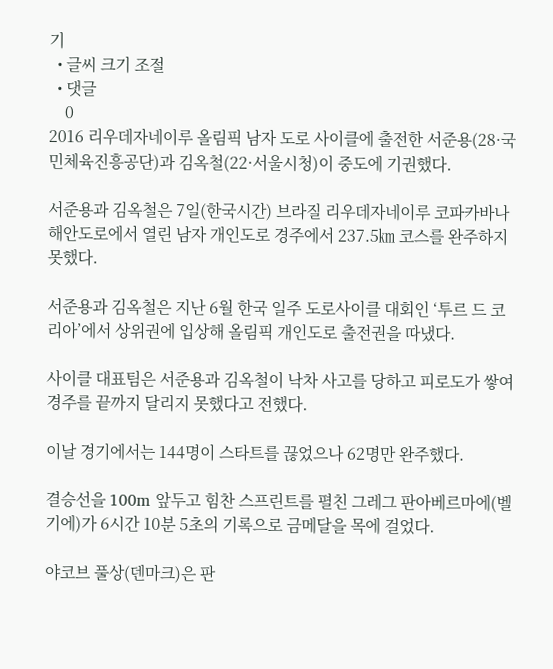기
  • 글씨 크기 조절
  • 댓글
    0
2016 리우데자네이루 올림픽 남자 도로 사이클에 출전한 서준용(28·국민체육진흥공단)과 김옥철(22·서울시청)이 중도에 기권했다.

서준용과 김옥철은 7일(한국시간) 브라질 리우데자네이루 코파카바나 해안도로에서 열린 남자 개인도로 경주에서 237.5㎞ 코스를 완주하지 못했다.

서준용과 김옥철은 지난 6월 한국 일주 도로사이클 대회인 ‘투르 드 코리아’에서 상위권에 입상해 올림픽 개인도로 출전권을 따냈다.

사이클 대표팀은 서준용과 김옥철이 낙차 사고를 당하고 피로도가 쌓여 경주를 끝까지 달리지 못했다고 전했다.

이날 경기에서는 144명이 스타트를 끊었으나 62명만 완주했다.

결승선을 100m 앞두고 힘찬 스프린트를 펼친 그레그 판아베르마에(벨기에)가 6시간 10분 5초의 기록으로 금메달을 목에 걸었다.

야코브 풀상(덴마크)은 판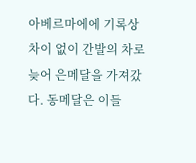아베르마에에 기록상 차이 없이 간발의 차로 늦어 은메달을 가져갔다. 동메달은 이들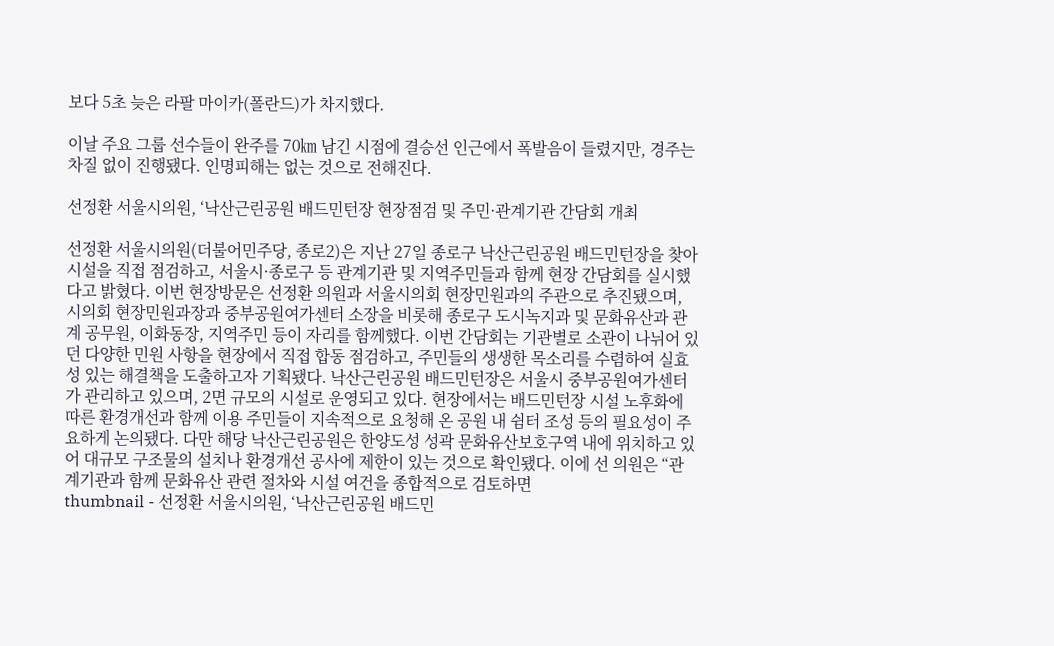보다 5초 늦은 라팔 마이카(폴란드)가 차지했다.

이날 주요 그룹 선수들이 완주를 70㎞ 남긴 시점에 결승선 인근에서 폭발음이 들렸지만, 경주는 차질 없이 진행됐다. 인명피해는 없는 것으로 전해진다.

선정환 서울시의원, ‘낙산근린공원 배드민턴장 현장점검 및 주민·관계기관 간담회 개최

선정환 서울시의원(더불어민주당, 종로2)은 지난 27일 종로구 낙산근린공원 배드민턴장을 찾아 시설을 직접 점검하고, 서울시·종로구 등 관계기관 및 지역주민들과 함께 현장 간담회를 실시했다고 밝혔다. 이번 현장방문은 선정환 의원과 서울시의회 현장민원과의 주관으로 추진됐으며, 시의회 현장민원과장과 중부공원여가센터 소장을 비롯해 종로구 도시녹지과 및 문화유산과 관계 공무원, 이화동장, 지역주민 등이 자리를 함께했다. 이번 간담회는 기관별로 소관이 나뉘어 있던 다양한 민원 사항을 현장에서 직접 합동 점검하고, 주민들의 생생한 목소리를 수렴하여 실효성 있는 해결책을 도출하고자 기획됐다. 낙산근린공원 배드민턴장은 서울시 중부공원여가센터가 관리하고 있으며, 2면 규모의 시설로 운영되고 있다. 현장에서는 배드민턴장 시설 노후화에 따른 환경개선과 함께 이용 주민들이 지속적으로 요청해 온 공원 내 쉼터 조성 등의 필요성이 주요하게 논의됐다. 다만 해당 낙산근린공원은 한양도성 성곽 문화유산보호구역 내에 위치하고 있어 대규모 구조물의 설치나 환경개선 공사에 제한이 있는 것으로 확인됐다. 이에 선 의원은 “관계기관과 함께 문화유산 관련 절차와 시설 여건을 종합적으로 검토하면
thumbnail - 선정환 서울시의원, ‘낙산근린공원 배드민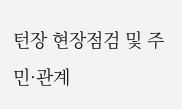턴장 현장점검 및 주민·관계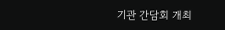기관 간담회 개최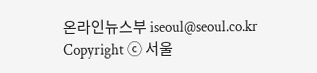온라인뉴스부 iseoul@seoul.co.kr
Copyright ⓒ 서울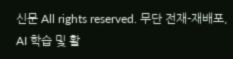신문 All rights reserved. 무단 전재-재배포, AI 학습 및 활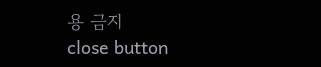용 금지
close button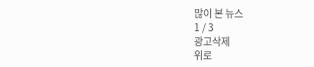많이 본 뉴스
1 / 3
광고삭제
위로